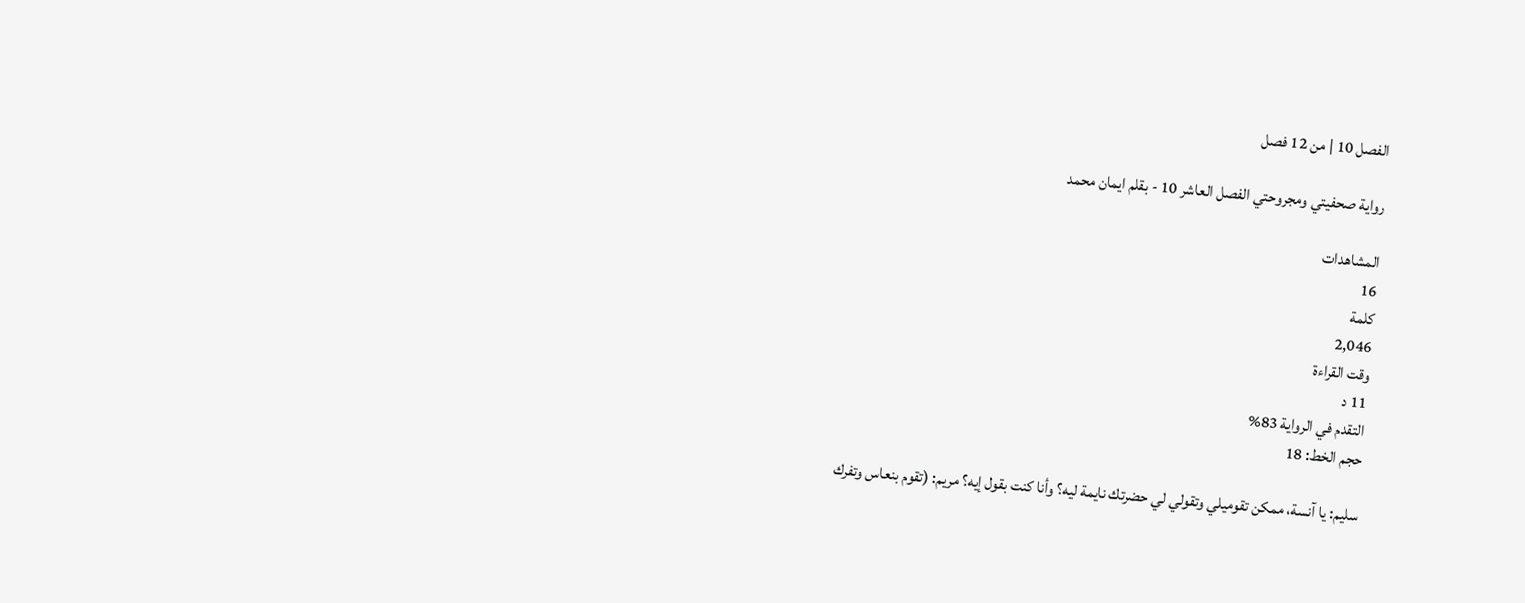الفصل 10 | من 12 فصل

رواية صحفيتي ومجروحتي الفصل العاشر 10 - بقلم ايمان محمد

المشاهدات
16
كلمة
2,046
وقت القراءة
11 د
التقدم في الرواية 83%
حجم الخط: 18

سليم: يا آنسة، ممكن تقوميلي وتقولي لي حضرتك نايمة ليه؟ وأنا كنت بقول إيه؟ مريم: (تقوم بنعاس وتفرك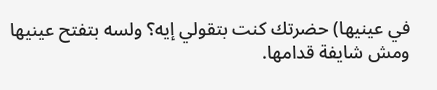في عينيها) حضرتك كنت بتقولي إيه؟ ولسه بتفتح عينيها ومش شايفة قدامها.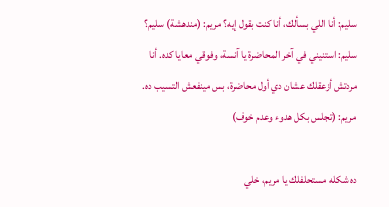سليم: أنا اللي بسألك، أنا كنت بقول إيه؟ مريم: (مندهشة) سليم؟ سليم: استنيني في آخر المحاضرة يا آنسة، وفوقي معايا كده. أنا مردتش أزعقلك عشان دي أول محاضرة، بس مينفعش التسيب ده. مريم: (تجلس بكل هدوء وعدم خوف)

ده شكله مستحلفلك يا مريم، خلي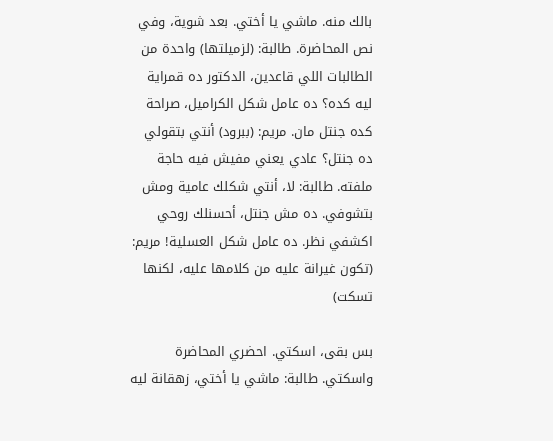بالك منه. ماشي يا أختي. بعد شوية، وفي نص المحاضرة. طالبة: (لزميلتها) واحدة من الطالبات اللي قاعدين، الدكتور ده قمراية ليه كده؟ ده عامل شكل الكراميل، صراحة كده جنتل مان. مريم: (ببرود) أنتي بتقولي ده جنتل؟ عادي يعني مفيش فيه حاجة ملفته. طالبة: لا، أنتي شكلك عامية ومش بتشوفي. ده مش جنتل، أحسنلك روحي اكشفي نظر. ده عامل شكل العسلية! مريم: (تكون غيرانة عليه من كلامها عليه، لكنها تسكت)

بس بقى، اسكتي. احضري المحاضرة واسكتي. طالبة: ماشي يا أختي، زهقانة ليه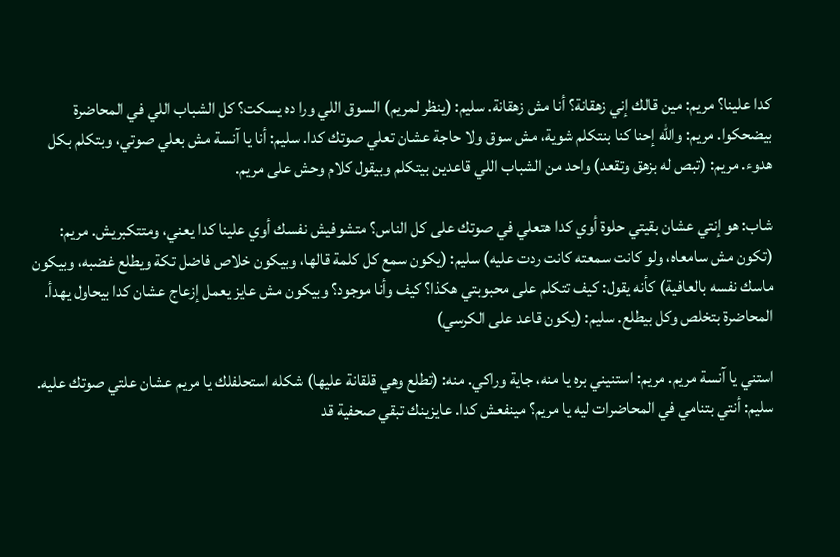كدا علينا؟ مريم: مين قالك إني زهقانة؟ أنا مش زهقانة. سليم: (ينظر لمريم) السوق اللي ورا ده يسكت؟ كل الشباب اللي في المحاضرة بيضحكوا. مريم: والله إحنا كنا بنتكلم شوية، مش سوق ولا حاجة عشان تعلي صوتك كدا. سليم: أنا يا آنسة مش بعلي صوتي، وبتكلم بكل هدوء. مريم: (تبص له بزهق وتقعد) واحد من الشباب اللي قاعدين بيتكلم وبيقول كلام وحش على مريم.

شاب: هو إنتي عشان بقيتي حلوة أوي كدا هتعلي في صوتك على كل الناس؟ متشوفيش نفسك أوي علينا كدا يعني، ومتتكبريش. مريم: (تكون مش سامعاه، ولو كانت سمعته كانت ردت عليه) سليم: (يكون سمع كل كلمة قالها، وبيكون خلاص فاضل تكة ويطلع غضبه، وبيكون ماسك نفسه بالعافية) كأنه يقول: كيف تتكلم على محبوبتي هكذا؟ كيف وأنا موجود؟ وبيكون مش عايز يعمل إزعاج عشان كدا بيحاول يهدأ. المحاضرة بتخلص وكل بيطلع. سليم: (يكون قاعد على الكرسي)

استني يا آنسة مريم. مريم: استنيني بره يا منه، جاية وراكي. منه: (تطلع وهي قلقانة عليها) شكله استحلفلك يا مريم عشان علتي صوتك عليه. سليم: أنتي بتنامي في المحاضرات ليه يا مريم؟ مينفعش كدا. عايزينك تبقي صحفية قد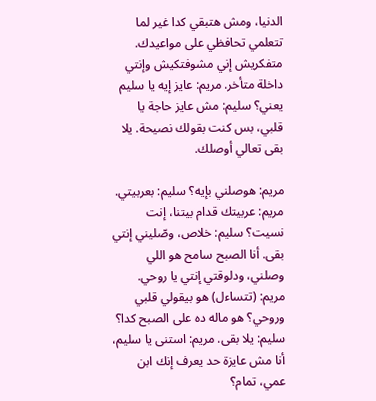الدنيا، ومش هتبقي كدا غير لما تتعلمي تحافظي على مواعيدك. متفكريش إني مشوفتكيش وإنتي داخلة متأخر. مريم: عايز إيه يا سليم يعني؟ سليم: مش عايز حاجة يا قلبي، بس كنت بقولك نصيحة. يلا بقى تعالي أوصلك.

مريم: هوصلني بإيه؟ سليم: بعربيتي. مريم: عربيتك قدام بيتنا، إنت نسيت؟ سليم: خلاص، وصّليني إنتي بقى. أنا الصبح سامح هو اللي وصلني، ودلوقتي إنتي يا روحي. مريم: (تتساءل) هو بيقولي قلبي وروحي؟ هو ماله ده على الصبح كدا؟ سليم: يلا بقى. مريم: استنى يا سليم، أنا مش عايزة حد يعرف إنك ابن عمي، تمام؟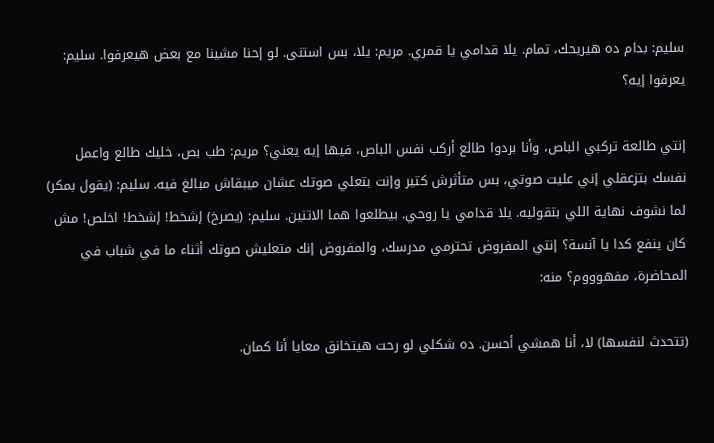سليم: بدام ده هيريحك، تمام. يلا قدامي يا قمري. مريم: يلا، بس استنى. لو إحنا مشينا مع بعض هيعرفوا. سليم: يعرفوا إيه؟

إنتي طالعة تركبي الباص، وأنا بردوا طالع أركب نفس الباص، فيها إيه يعني؟ مريم: طب بص، خليك طالع واعمل نفسك بتزعقلي إني عليت صوتي، بس متأثرش كتير وإنت بتعلي صوتك عشان ميبقاش مبالغ فيه. سليم: (يقول بمكر) لما نشوف نهاية اللي بتقوليه. يلا قدامي يا روحي. بيطلعوا هما الاتنين. سليم: (يصرخ) إشخط! إشخط! اخلص! مش كان ينفع كدا يا آنسة؟ إنتي المفروض تحترمي مدرسك، والمفروض إنك متعليش صوتك أثناء ما في شباب في المحاضرة، مفهوووم؟ منه:

(تتحدث لنفسها) لا، أنا همشي أحسن. ده شكلي لو رحت هيتخانق معايا أنا كمان.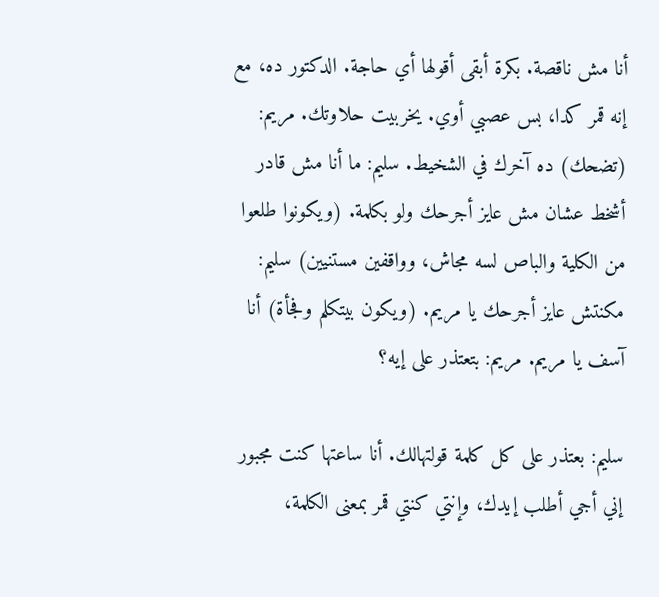أنا مش ناقصة. بكرة أبقى أقولها أي حاجة. الدكتور ده، مع إنه قمر كدا، بس عصبي أوي. يخربيت حلاوتك. مريم: (تضحك) ده آخرك في الشخيط. سليم: ما أنا مش قادر أشخط عشان مش عايز أجرحك ولو بكلمة. (ويكونوا طلعوا من الكلية والباص لسه مجاش، وواقفين مستنيين) سليم: مكنتش عايز أجرحك يا مريم. (ويكون بيتكلم وفجأة) أنا آسف يا مريم. مريم: بتعتذر على إيه؟

سليم: بعتذر على كل كلمة قولتهالك. أنا ساعتها كنت مجبور إني أجي أطلب إيدك، وإنتي كنتي قمر بمعنى الكلمة،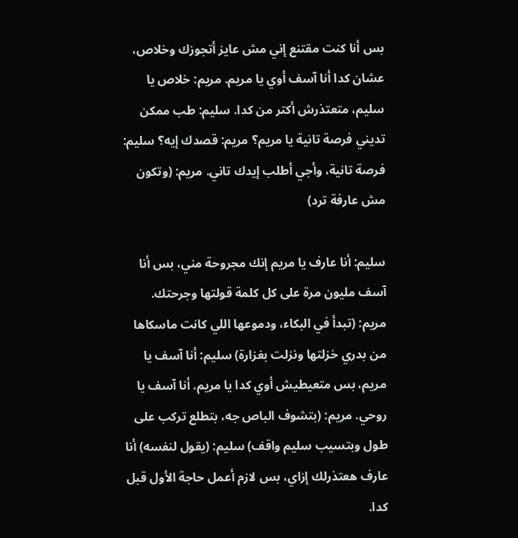بس أنا كنت مقتنع إني مش عايز أتجوزك وخلاص، عشان كدا أنا آسف أوي يا مريم. مريم: خلاص يا سليم، متعتذرش أكتر من كدا. سليم: طب ممكن تديني فرصة تانية يا مريم؟ مريم: قصدك إيه؟ سليم: فرصة تانية، وأجي أطلب إيدك تاني. مريم: (وتكون مش عارفة ترد)

سليم: أنا عارف يا مريم إنك مجروحة مني، بس أنا آسف مليون مرة على كل كلمة قولتها وجرحتك. مريم: (تبدأ في البكاء، ودموعها اللي كانت ماسكاها من بدري خزلتها ونزلت بغزارة) سليم: أنا آسف يا مريم، بس متعيطيش أوي كدا يا مريم. أنا آسف يا روحي. مريم: (بتشوف الباص جه، بتطلع تركب على طول وبتسيب سليم واقف) سليم: (يقول لنفسه) أنا عارف هعتذرلك إزاي، بس لازم أعمل حاجة الأول قبل كدا.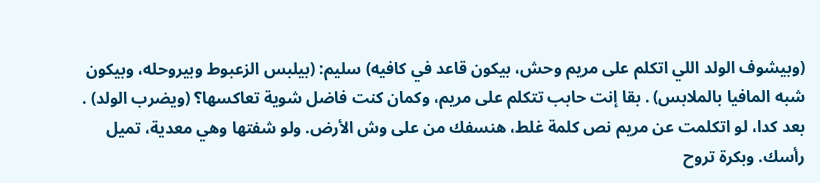(وبيشوف الولد اللي اتكلم على مريم وحش، بيكون قاعد في كافيه) سليم: (بيلبس الزعبوط وبيروحله، وبيكون شبه المافيا بالملابس) . بقا إنت حابب تتكلم على مريم، وكمان كنت فاضل شوية تعاكسها؟ (ويضرب الولد) . بعد كدا، لو اتكلمت عن مريم نص كلمة غلط، هنسفك من على وش الأرض. ولو شفتها وهي معدية، تميل رأسك. وبكرة تروح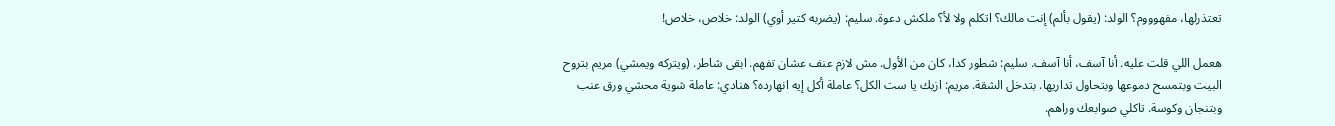تعتذرلها، مفهوووم؟ الولد: (يقول بألم) إنت مالك؟ اتكلم ولا لأ؟ ملكش دعوة. سليم: (يضربه كتير أوي) الولد: خلاص، خلاص!

هعمل اللي قلت عليه. أنا آسف، أنا آسف. سليم: شطور كدا، كان من الأول. مش لازم عنف عشان تفهم. ابقى شاطر. (ويتركه ويمشي) مريم بتروح البيت وبتمسح دموعها وبتحاول تداريها. بتدخل الشقة. مريم: ازيك يا ست الكل؟ عاملة أكل إيه انهارده؟ هنادي: عاملة شوية محشي ورق عنب وبتنجان وكوسة. تاكلي صوابعك وراهم.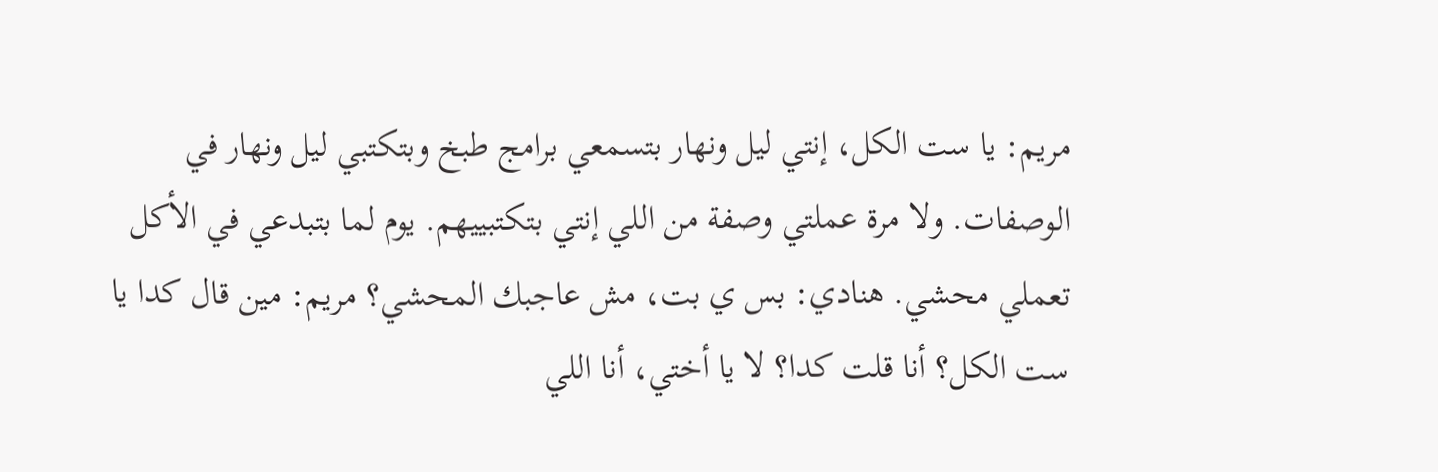مريم: يا ست الكل، إنتي ليل ونهار بتسمعي برامج طبخ وبتكتبي ليل ونهار في الوصفات. ولا مرة عملتي وصفة من اللي إنتي بتكتبييهم. يوم لما بتبدعي في الأكل تعملي محشي. هنادي: بس ي بت، مش عاجبك المحشي؟ مريم: مين قال كدا يا ست الكل؟ أنا قلت كدا؟ لا يا أختي، أنا اللي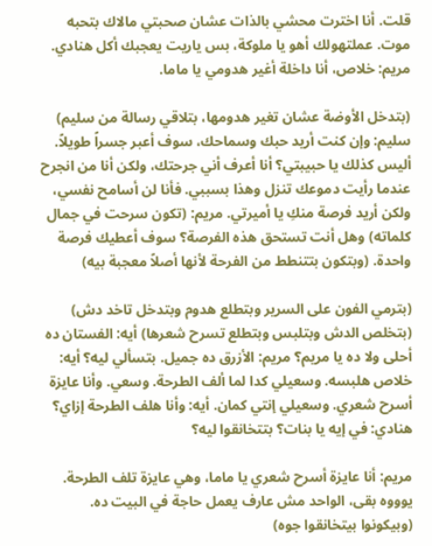قلت. أنا اخترت محشي بالذات عشان صحبتي مالاك بتحبه موت. عملتهولك أهو يا ملوكة، بس ياريت يعجبك أكل هنادي. مريم: خلاص، أنا داخلة أغير هدومي يا ماما.

(بتدخل الأوضة عشان تغير هدومها، بتلاقي رسالة من سليم) سليم: وإن كنت أريد حبك وسماحك، سوف أعبر جسراً طويلاً. أليس كذلك يا حبيبتي؟ أنا أعرف أني جرحتك، ولكن أنا من انجرح عندما رأيت دموعك تنزل وهذا بسببي. فأنا لن أسامح نفسي، ولكن أريد فرصة منكِ يا أميرتي. مريم: (تكون سرحت في جمال كلماته) وهل أنت تستحق هذه الفرصة؟ سوف أعطيك فرصة واحدة. (وبتكون بتتنطط من الفرحة لأنها أصلاً معجبة بيه)

(بترمي الفون على السرير وبتطلع هدوم وبتدخل تاخد دش) (بتخلص الدش وبتلبس وبتطلع تسرح شعرها) أيه: الفستان ده أحلى ولا ده يا مريم؟ مريم: الأزرق ده جميل. بتسألي ليه؟ أيه: خلاص هلبسه. وسعيلي كدا لما ألف الطرحة. وسعي. وأنا عايزة أسرح شعري. وسعيلي إنتي كمان. أيه: وأنا هلف الطرحة إزاي؟ هنادي: في إيه يا بنات؟ بتتخانقوا ليه؟

مريم: أنا عايزة أسرح شعري يا ماما، وهي عايزة تلف الطرحة. يوووه بقى، الواحد مش عارف يعمل حاجة في البيت ده. (وبيكونوا بيتخانقوا جوه)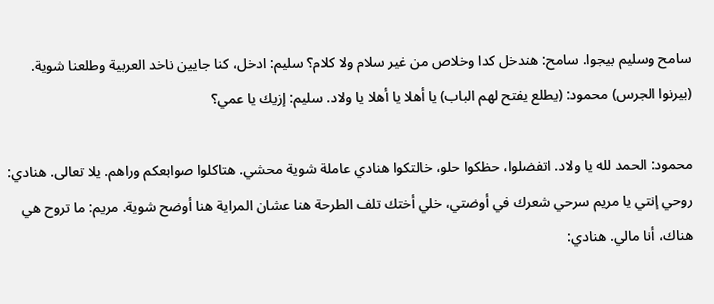سامح وسليم بيجوا. سامح: هندخل كدا وخلاص من غير سلام ولا كلام؟ سليم: ادخل، كنا جايين ناخد العربية وطلعنا شوية. (بيرنوا الجرس) محمود: (يطلع يفتح لهم الباب) يا أهلا يا أهلا يا ولاد. سليم: إزيك يا عمي؟

محمود: الحمد لله يا ولاد. اتفضلوا، حظكوا حلو، خالتكوا هنادي عاملة شوية محشي. هتاكلوا صوابعكم وراهم. يلا تعالى. هنادي: روحي إنتي يا مريم سرحي شعرك في أوضتي، خلي أختك تلف الطرحة هنا عشان المراية هنا أوضح شوية. مريم: ما تروح هي هناك، أنا مالي. هنادي: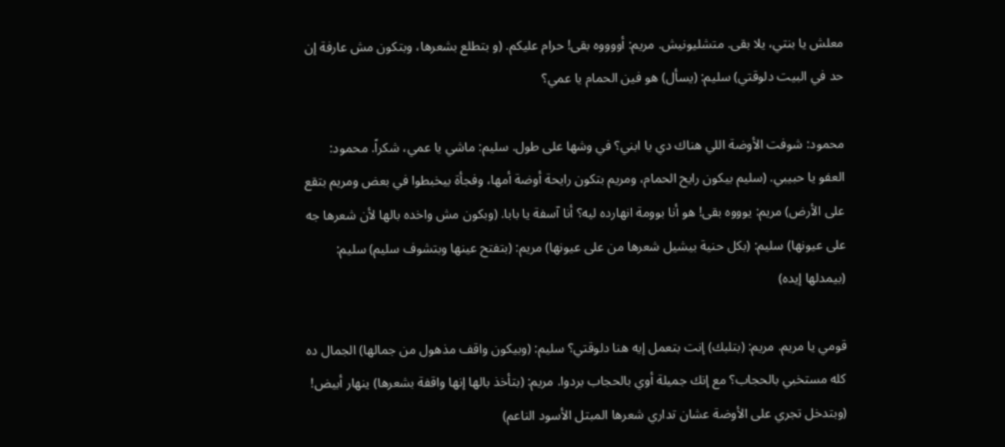معلش يا بنتي، يلا بقى. متشليونيش. مريم: أووووه بقى! حرام عليكم. (و بتطلع بشعرها، وبتكون مش عارفة إن حد في البيت دلوقتي) سليم: (يسأل) هو فين الحمام يا عمي؟

محمود: شوفت الأوضة اللي هناك دي يا ابني؟ في وشها على طول. سليم: ماشي يا عمي، شكراً. محمود: العفو يا حبيبي. (سليم بيكون رايح الحمام، ومريم بتكون رايحة أوضة أمها، وفجأة بيخبطوا في بعض ومريم بتقع على الأرض) مريم: يوووه بقى! هو أنا بوومة انهارده ليه؟ أنا آسفة يا بابا. (وبكون مش واخده بالها لأن شعرها جه على عيونها) سليم: (بكل حنية بيشيل شعرها من على عيونها) مريم: (بتفتح عينها وبتشوف سليم) سليم: (بيمدلها إيده)

قومي يا مريم. مريم: (بتلبك) إنت بتعمل إيه هنا دلوقتي؟ سليم: (وبيكون واقف مذهول من جمالها) الجمال ده كله مستخبي بالحجاب؟ مع إنك جميلة أوي بالحجاب بردوا. مريم: (بتأخذ بالها إنها واقفة بشعرها) ينهار أبيض! (وبتدخل تجري على الأوضة عشان تداري شعرها المبتل الأسود الناعم)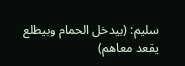سليم: (بيدخل الحمام وبيطلع يقعد معاهم)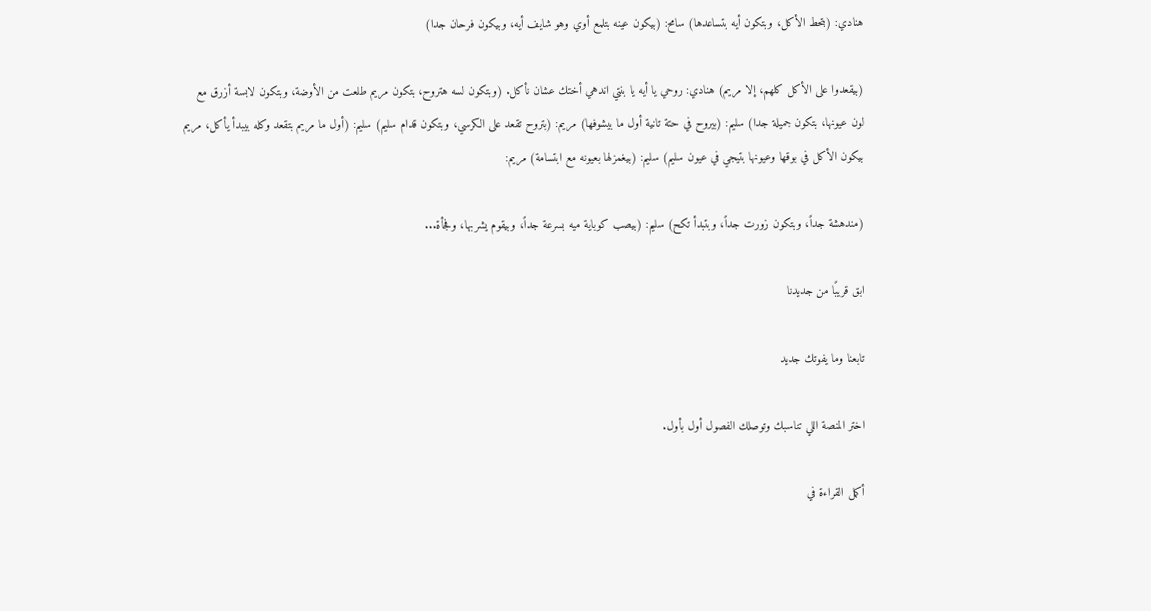هنادي: (بتحط الأكل، وبتكون أيه بتساعدها) سامح: (بيكون عينه بتلمع أوي وهو شايف أيه، وبيكون فرحان جدا)

(بيقعدوا على الأكل كلهم، إلا مريم) هنادي: روحي يا أيه يا بنتي اندهي أختك عشان نأكل. (وبتكون لسه هتروح، بتكون مريم طلعت من الأوضة، وبتكون لابسة أزرق مع لون عيونها، بتكون جميلة جدا) سليم: (بيروح في حتة تانية أول ما بيشوفها) مريم: (بتروح تقعد على الكرسي، وبتكون قدام سليم) سليم: (أول ما مريم بتقعد وكله بيبدأ يأكل، مريم بيكون الأكل في بوقها وعيونها بتيجي في عيون سليم) سليم: (بيغمزلها بعيونه مع ابتسامة) مريم:

(مندهشة جداً، وبتكون زورت جداً، وبتبدأ تكح) سليم: (بيصب كوباية ميه بسرعة جداً، وبيقوم يشربها، وفجأة...

ابق قريبًا من جديدنا

تابعنا وما يفوتك جديد

اختر المنصة اللي تناسبك وتوصلك الفصول أول بأول.

أكمل القراءة في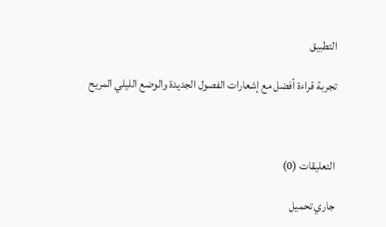التطبيق

تجربة قراءة أفضل مع إشعارات الفصول الجديدة والوضع الليلي المريح



التعليقات (0)

جاري تحميل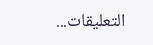التعليقات...